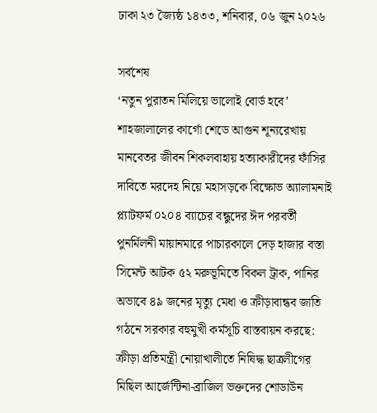ঢাকা ২৩ জ্যৈষ্ঠ ১৪৩৩, শনিবার, ০৬ জুন ২০২৬

সর্বশেষ
‘নতুন পুরাতন মিলিয়ে ভালোই বোর্ড হবে’ শাহজালালের কার্গো শেডে আগুন শূন্যরেখায় মানবেতর জীবন শিকলবাহায় হত‍্যাকারীদের ফাঁসির দাবিতে মরদেহ নিয়ে মহাসড়কে বিক্ষোভ অ্যালামনাই প্ল্যাটফর্ম ০২০৪ ব্যাচের বন্ধুদের ঈদ পরবর্তী পুনর্মিলনী মায়ানমারে পাচারকালে দেড় হাজার বস্তা সিমেন্ট আটক ৫২ মরুভূমিতে বিকল ট্রাক, পানির অভাবে ৪৯ জনের মৃত্যু মেধা ও ক্রীড়াবান্ধব জাতি গঠনে সরকার বহুমুখী কর্মসূচি বাস্তবায়ন করছে: ক্রীড়া প্রতিমন্ত্রী নোয়াখালীতে নিষিদ্ধ ছাত্রলীগের মিছিল আর্জেন্টিনা-ব্রাজিল ভক্তদের শোডাউন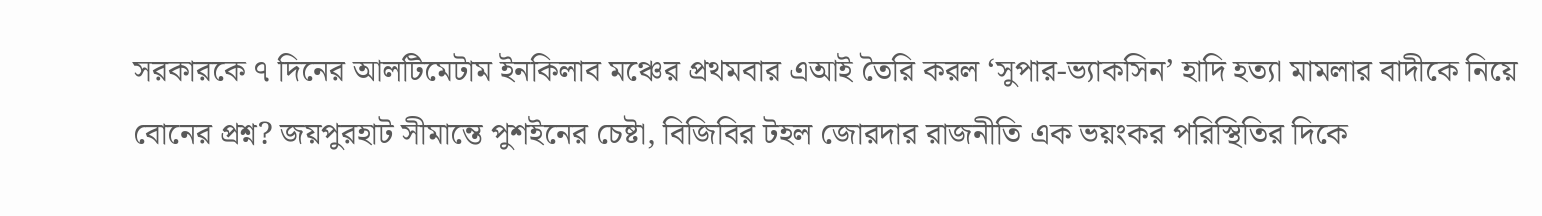সরকারকে ৭ দিনের আলটিমেটাম ইনকিলাব মঞ্চের প্রথমবার এআই তৈরি করল ‘সুপার-ভ্যাকসিন’ হাদি হত্যা মামলার বাদীকে নিয়ে বোনের প্রশ্ন? জয়পুরহাট সীমান্তে পুশইনের চেষ্টা, বিজিবির টহল জোরদার রাজনীতি এক ভয়ংকর পরিস্থিতির দিকে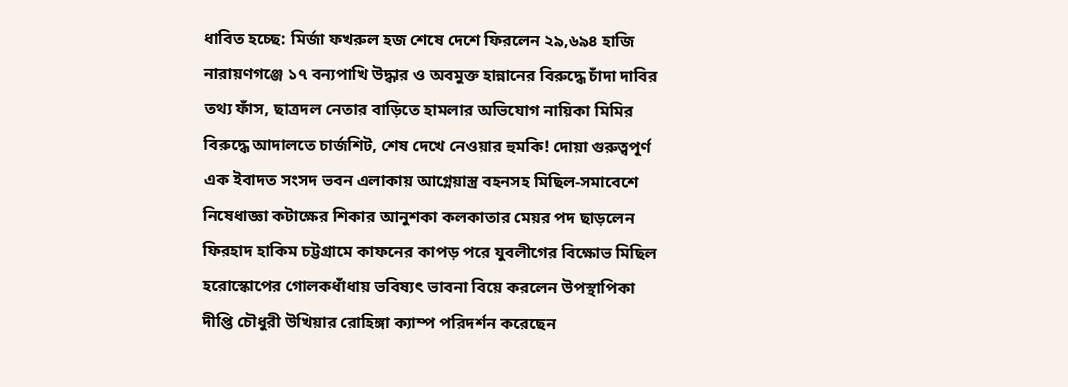ধাবিত হচ্ছে: মির্জা ফখরুল হজ শেষে দেশে ফিরলেন ২৯,৬৯৪ হাজি নারায়ণগঞ্জে ১৭ বন্যপাখি উদ্ধার ও অবমুক্ত হান্নানের বিরুদ্ধে চাঁদা দাবির তথ্য ফাঁস, ছাত্রদল নেতার বাড়িতে হামলার অভিযোগ নায়িকা মিমির বিরুদ্ধে আদালতে চার্জশিট, শেষ দেখে নেওয়ার হুমকি! দোয়া গুরুত্বপূর্ণ এক ইবাদত সংসদ ভবন এলাকায় আগ্নেয়াস্ত্র বহনসহ মিছিল-সমাবেশে নিষেধাজ্ঞা কটাক্ষের শিকার আনুশকা কলকাতার মেয়র পদ ছাড়লেন ফিরহাদ হাকিম চট্টগ্রামে কাফনের কাপড় পরে যুবলীগের বিক্ষোভ মিছিল হরোস্কোপের গোলকধাঁধায় ভবিষ্যৎ ভাবনা বিয়ে করলেন উপস্থাপিকা দীপ্তি চৌধুরী উখিয়ার রোহিঙ্গা ক্যাম্প পরিদর্শন করেছেন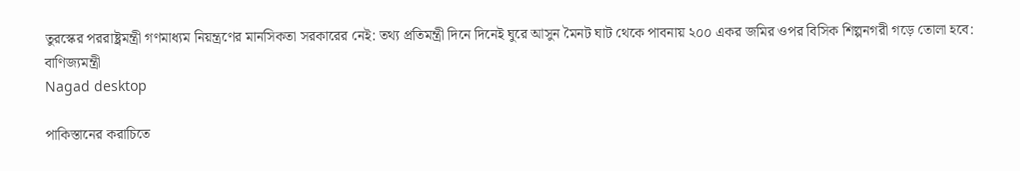তুরস্কের পররাষ্ট্রমন্ত্রী গণমাধ্যম নিয়ন্ত্রণের মানসিকতা সরকারের নেই: তথ্য প্রতিমন্ত্রী দিনে দিনেই ঘুরে আসুন মৈনট ঘাট থেকে পাবনায় ২০০ একর জমির ওপর বিসিক শিল্পনগরী গড়ে তোলা হবে: বাণিজ্যমন্ত্রী
Nagad desktop

পাকিস্তানের করাচিতে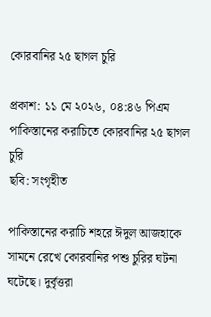কোরবানির ২৫ ছাগল চুরি

প্রকাশ: ১১ মে ২০২৬, ০৪:৪৬ পিএম
পাকিস্তানের করাচিতে কোরবানির ২৫ ছাগল চুরি
ছবি: সংগৃহীত

পাকিস্তানের করাচি শহরে ঈদুল আজহাকে সামনে রেখে কোরবানির পশু চুরির ঘটনা ঘটেছে। দুর্বৃত্তরা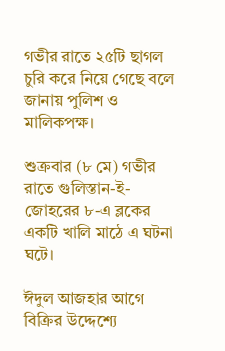গভীর রাতে ২৫টি ছাগল চুরি করে নিয়ে গেছে বলে জানায় পুলিশ ও মালিকপক্ষ।

শুক্রবার (৮ মে) গভীর রাতে গুলিস্তান-ই-জোহরের ৮-এ ব্লকের একটি খালি মাঠে এ ঘটনা ঘটে।

ঈদুল আজহার আগে বিক্রির উদ্দেশ্যে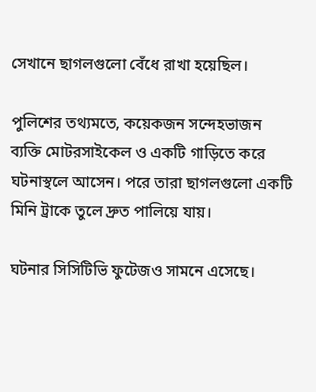সেখানে ছাগলগুলো বেঁধে রাখা হয়েছিল।

পুলিশের তথ্যমতে, কয়েকজন সন্দেহভাজন ব্যক্তি মোটরসাইকেল ও একটি গাড়িতে করে ঘটনাস্থলে আসেন। পরে তারা ছাগলগুলো একটি মিনি ট্রাকে তুলে দ্রুত পালিয়ে যায়।

ঘটনার সিসিটিভি ফুটেজও সামনে এসেছে।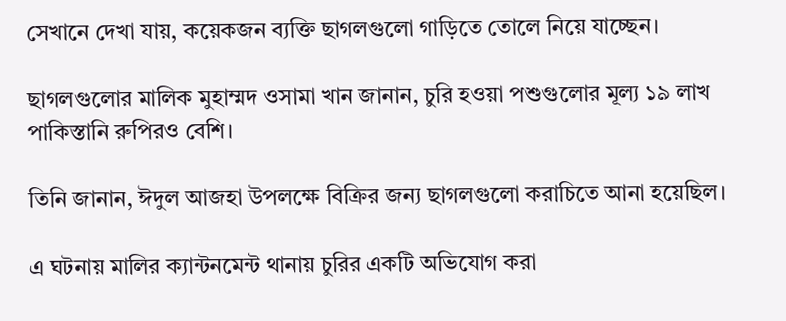সেখানে দেখা যায়, কয়েকজন ব্যক্তি ছাগলগুলো গাড়িতে তোলে নিয়ে যাচ্ছেন।

ছাগলগুলোর মালিক মুহাম্মদ ওসামা খান জানান, চুরি হওয়া পশুগুলোর মূল্য ১৯ লাখ পাকিস্তানি রুপিরও বেশি।

তিনি জানান, ঈদুল আজহা উপলক্ষে বিক্রির জন্য ছাগলগুলো করাচিতে আনা হয়েছিল।

এ ঘটনায় মালির ক্যান্টনমেন্ট থানায় চুরির একটি অভিযোগ করা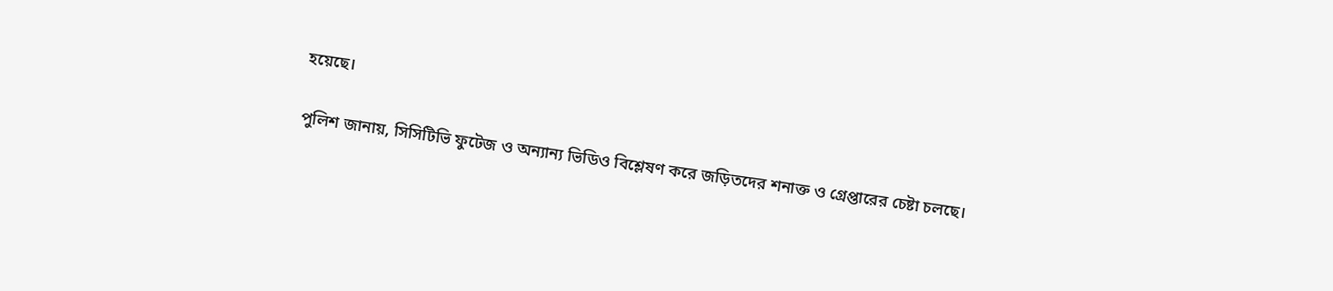হয়েছে।

পুলিশ জানায়, সিসিটিভি ফুটেজ ও অন্যান্য ভিডিও বিশ্লেষণ করে জড়িতদের শনাক্ত ও গ্রেপ্তারের চেষ্টা চলছে।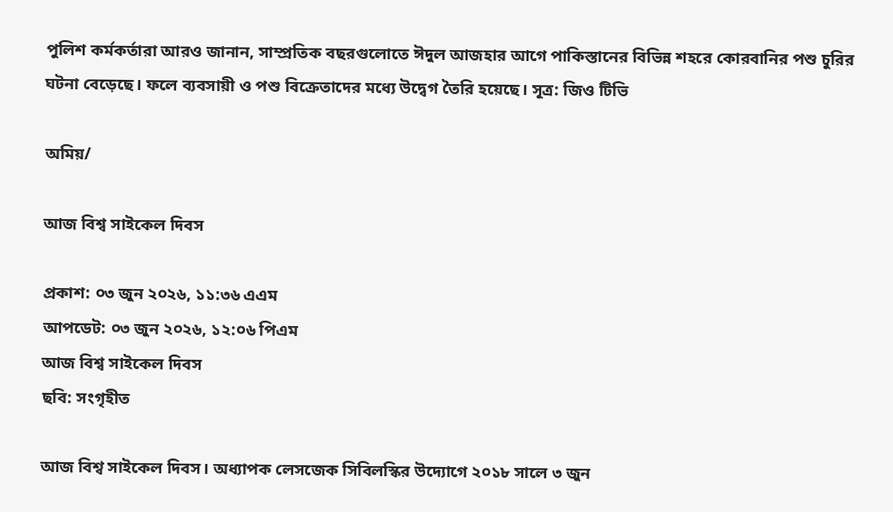পুলিশ কর্মকর্তারা আরও জানান, সাম্প্রতিক বছরগুলোতে ঈদুল আজহার আগে পাকিস্তানের বিভিন্ন শহরে কোরবানির পশু চুরির ঘটনা বেড়েছে। ফলে ব্যবসায়ী ও পশু বিক্রেতাদের মধ্যে উদ্বেগ তৈরি হয়েছে। সূত্র: জিও টিভি

অমিয়/

আজ বিশ্ব সাইকেল দিবস

প্রকাশ: ০৩ জুন ২০২৬, ১১:৩৬ এএম
আপডেট: ০৩ জুন ২০২৬, ১২:০৬ পিএম
আজ বিশ্ব সাইকেল দিবস
ছবি: সংগৃহীত

আজ বিশ্ব সাইকেল দিবস। অধ্যাপক লেসজেক সিবিলস্কির উদ্যোগে ২০১৮ সালে ৩ জুন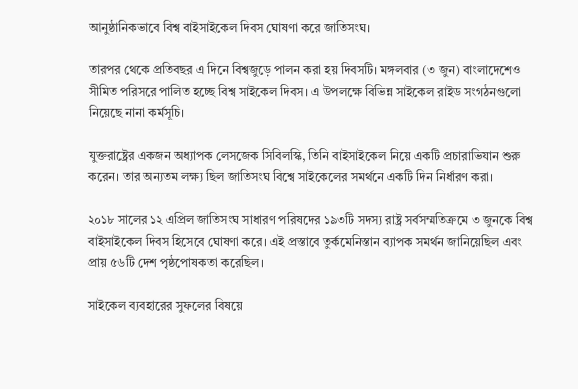আনুষ্ঠানিকভাবে বিশ্ব বাইসাইকেল দিবস ঘোষণা করে জাতিসংঘ।

তারপর থেকে প্রতিবছর এ দিনে বিশ্বজুড়ে পালন করা হয় দিবসটি। মঙ্গলবার (৩ জুন) বাংলাদেশেও সীমিত পরিসরে পালিত হচ্ছে বিশ্ব সাইকেল দিবস। এ উপলক্ষে বিভিন্ন সাইকেল রাইড সংগঠনগুলো নিয়েছে নানা কর্মসূচি।

যুক্তরাষ্ট্রের একজন অধ্যাপক লেসজেক সিবিলস্কি, তিনি বাইসাইকেল নিয়ে একটি প্রচারাভিযান শুরু করেন। তার অন্যতম লক্ষ্য ছিল জাতিসংঘ বিশ্বে সাইকেলের সমর্থনে একটি দিন নির্ধারণ করা।

২০১৮ সালের ১২ এপ্রিল জাতিসংঘ সাধারণ পরিষদের ১৯৩টি সদস্য রাষ্ট্র সর্বসম্মতিক্রমে ৩ জুনকে বিশ্ব বাইসাইকেল দিবস হিসেবে ঘোষণা করে। এই প্রস্তাবে তুর্কমেনিস্তান ব্যাপক সমর্থন জানিয়েছিল এবং প্রায় ৫৬টি দেশ পৃষ্ঠপোষকতা করেছিল।

সাইকেল ব্যবহারের সুফলের বিষয়ে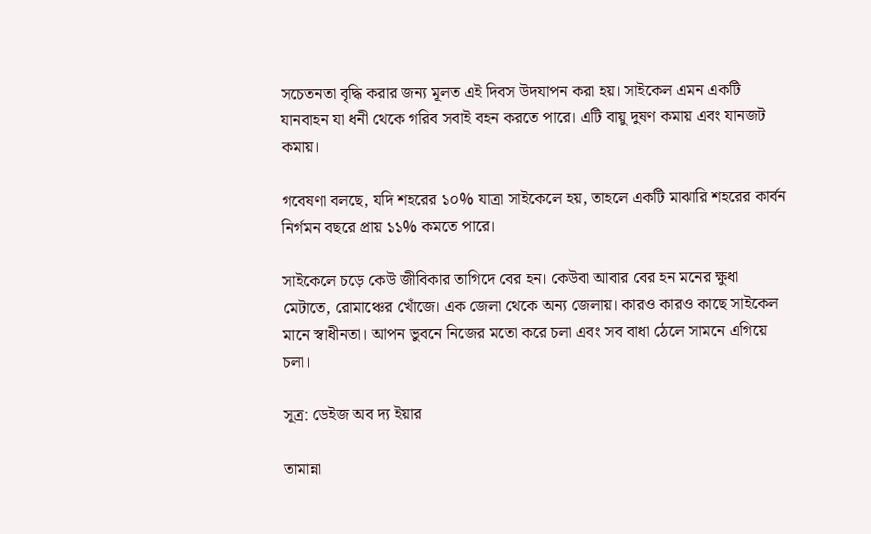সচেতনতা বৃদ্ধি করার জন্য মূলত এই দিবস উদযাপন করা হয়। সাইকেল এমন একটি যানবাহন যা ধনী থেকে গরিব সবাই বহন করতে পারে। এটি বায়ু দুষণ কমায় এবং যানজট কমায়।

গবেষণা বলছে, যদি শহরের ১০% যাত্রা সাইকেলে হয়, তাহলে একটি মাঝারি শহরের কার্বন নির্গমন বছরে প্রায় ১১% কমতে পারে।

সাইকেলে চড়ে কেউ জীবিকার তাগিদে বের হন। কেউবা আবার বের হন মনের ক্ষুধা মেটাতে, রোমাঞ্চের খোঁজে। এক জেলা থেকে অন্য জেলায়। কারও কারও কাছে সাইকেল মানে স্বাধীনতা। আপন ভুবনে নিজের মতো করে চলা এবং সব বাধা ঠেলে সামনে এগিয়ে চলা।

সূত্র: ডেইজ অব দ্য ইয়ার

তামান্না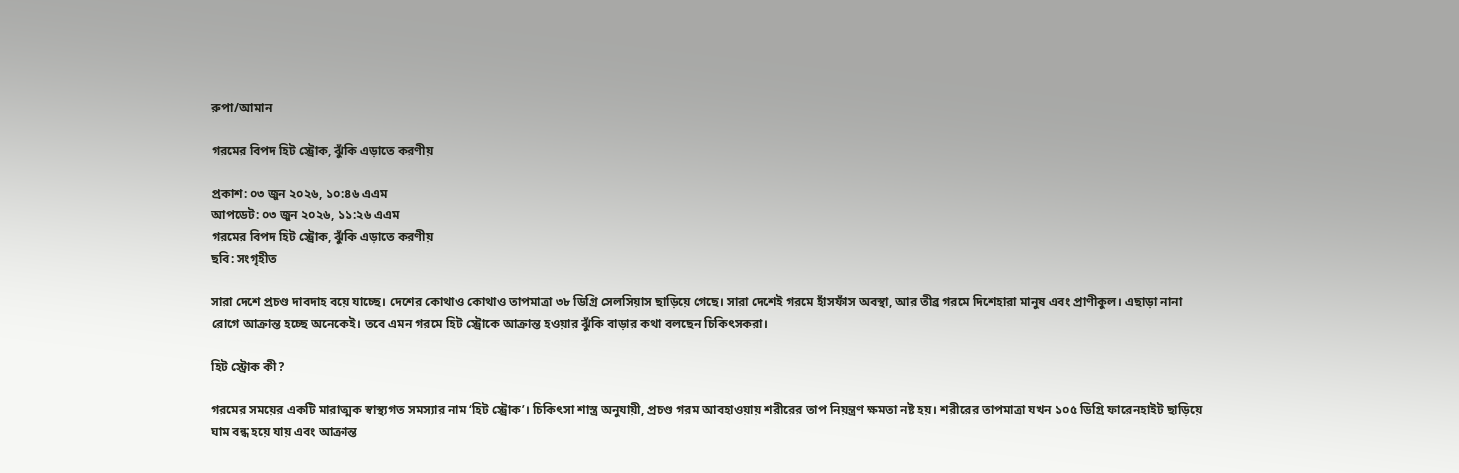রুপা/আমান

গরমের বিপদ হিট স্ট্রোক, ঝুঁকি এড়াতে করণীয়

প্রকাশ: ০৩ জুন ২০২৬, ১০:৪৬ এএম
আপডেট: ০৩ জুন ২০২৬, ১১:২৬ এএম
গরমের বিপদ হিট স্ট্রোক, ঝুঁকি এড়াতে করণীয়
ছবি: সংগৃহীত

সারা দেশে প্রচণ্ড দাবদাহ বয়ে যাচ্ছে। দেশের কোথাও কোথাও তাপমাত্রা ৩৮ ডিগ্রি সেলসিয়াস ছাড়িয়ে গেছে। সারা দেশেই গরমে হাঁসফাঁস অবস্থা, আর তীব্র গরমে দিশেহারা মানুষ এবং প্রাণীকুল। এছাড়া নানা রোগে আক্রান্ত হচ্ছে অনেকেই। তবে এমন গরমে হিট স্ট্রোকে আক্রান্ত হওয়ার ঝুঁকি বাড়ার কথা বলছেন চিকিৎসকরা।

হিট স্ট্রোক কী?

গরমের সময়ের একটি মারাত্মক স্বাস্থ্যগত সমস্যার নাম ‘হিট স্ট্রোক’। চিকিৎসা শাস্ত্র অনুযায়ী, প্রচণ্ড গরম আবহাওয়ায় শরীরের তাপ নিয়ন্ত্রণ ক্ষমতা নষ্ট হয়। শরীরের তাপমাত্রা যখন ১০৫ ডিগ্রি ফারেনহাইট ছাড়িয়ে ঘাম বন্ধ হয়ে যায় এবং আক্রান্ত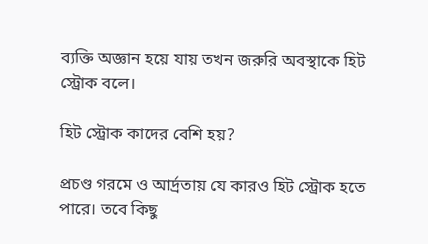ব্যক্তি অজ্ঞান হয়ে যায় তখন জরুরি অবস্থাকে হিট স্ট্রোক বলে।

হিট স্ট্রোক কাদের বেশি হয়?

প্রচণ্ড গরমে ও আর্দ্রতায় যে কারও হিট স্ট্রোক হতে পারে। তবে কিছু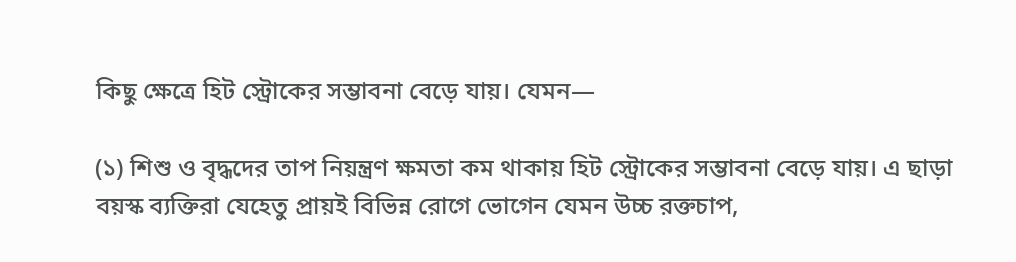কিছু ক্ষেত্রে হিট স্ট্রোকের সম্ভাবনা বেড়ে যায়। যেমন—

(১) শিশু ও বৃদ্ধদের তাপ নিয়ন্ত্রণ ক্ষমতা কম থাকায় হিট স্ট্রোকের সম্ভাবনা বেড়ে যায়। এ ছাড়া বয়স্ক ব্যক্তিরা যেহেতু প্রায়ই বিভিন্ন রোগে ভোগেন যেমন উচ্চ রক্তচাপ,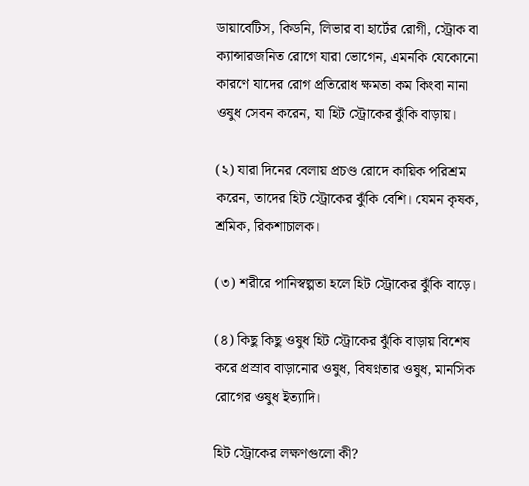ডায়াবেটিস, কিডনি, লিভার বা হার্টের রোগী, স্ট্রোক বা ক্যান্সারজনিত রোগে যারা ভোগেন, এমনকি যেকোনো কারণে যাদের রোগ প্রতিরোধ ক্ষমতা কম কিংবা নানা ওষুধ সেবন করেন, যা হিট স্ট্রোকের ঝুঁকি বাড়ায়।

(২) যারা দিনের বেলায় প্রচণ্ড রোদে কায়িক পরিশ্রম করেন, তাদের হিট স্ট্রোকের ঝুঁকি বেশি। যেমন কৃষক, শ্রমিক, রিকশাচালক।

(৩) শরীরে পানিস্বল্পতা হলে হিট স্ট্রোকের ঝুঁকি বাড়ে।

(৪) কিছু কিছু ওষুধ হিট স্ট্রোকের ঝুঁকি বাড়ায় বিশেষ করে প্রস্রাব বাড়ানোর ওষুধ, বিষণ্নতার ওষুধ, মানসিক রোগের ওষুধ ইত্যাদি।

হিট স্ট্রোকের লক্ষণগুলো কী?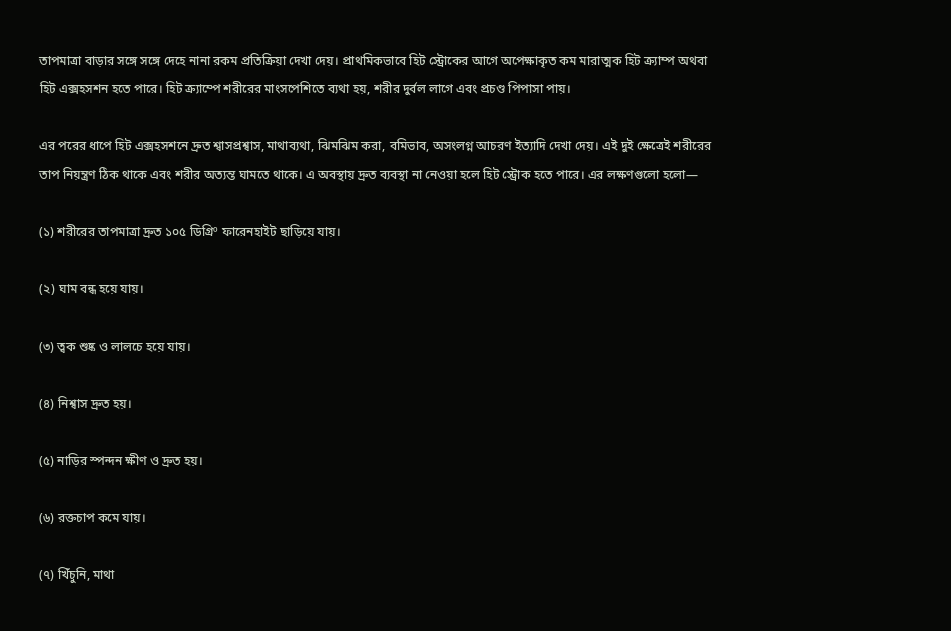তাপমাত্রা বাড়ার সঙ্গে সঙ্গে দেহে নানা রকম প্রতিক্রিয়া দেখা দেয়। প্রাথমিকভাবে হিট স্ট্রোকের আগে অপেক্ষাকৃত কম মারাত্মক হিট ক্র্যাম্প অথবা হিট এক্সহসশন হতে পারে। হিট ক্র্যাম্পে শরীরের মাংসপেশিতে ব্যথা হয়, শরীর দুর্বল লাগে এবং প্রচণ্ড পিপাসা পায়।

এর পরের ধাপে হিট এক্সহসশনে দ্রুত শ্বাসপ্রশ্বাস, মাথাব্যথা, ঝিমঝিম করা, বমিভাব, অসংলগ্ন আচরণ ইত্যাদি দেখা দেয়। এই দুই ক্ষেত্রেই শরীরের তাপ নিয়ন্ত্রণ ঠিক থাকে এবং শরীর অত্যন্ত ঘামতে থাকে। এ অবস্থায় দ্রুত ব্যবস্থা না নেওয়া হলে হিট স্ট্রোক হতে পারে। এর লক্ষণগুলো হলো—

(১) শরীরের তাপমাত্রা দ্রুত ১০৫ ডিগ্রিº ফারেনহাইট ছাড়িয়ে যায়।

(২) ঘাম বন্ধ হয়ে যায়।

(৩) ত্বক শুষ্ক ও লালচে হয়ে যায়।

(৪) নিশ্বাস দ্রুত হয়।

(৫) নাড়ির স্পন্দন ক্ষীণ ও দ্রুত হয়।

(৬) রক্তচাপ কমে যায়।

(৭) খিঁচুনি, মাথা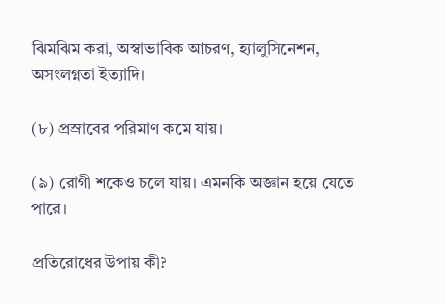ঝিমঝিম করা, অস্বাভাবিক আচরণ, হ্যালুসিনেশন, অসংলগ্নতা ইত্যাদি।

(৮) প্রস্রাবের পরিমাণ কমে যায়।

(৯) রোগী শকেও চলে যায়। এমনকি অজ্ঞান হয়ে যেতে পারে।

প্রতিরোধের উপায় কী?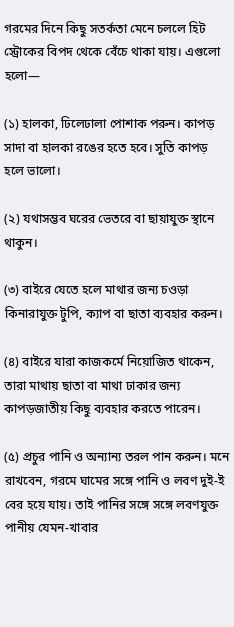গরমের দিনে কিছু সতর্কতা মেনে চললে হিট স্ট্রোকের বিপদ থেকে বেঁচে থাকা যায়। এগুলো হলো—

(১) হালকা, ঢিলেঢালা পোশাক পরুন। কাপড় সাদা বা হালকা রঙের হতে হবে। সুতি কাপড় হলে ভালো।

(২) যথাসম্ভব ঘরের ভেতরে বা ছায়াযুক্ত স্থানে থাকুন।

(৩) বাইরে যেতে হলে মাথার জন্য চওড়া কিনারাযুক্ত টুপি, ক্যাপ বা ছাতা ব্যবহার করুন।

(৪) বাইরে যারা কাজকর্মে নিয়োজিত থাকেন, তারা মাথায় ছাতা বা মাথা ঢাকার জন্য কাপড়জাতীয় কিছু ব্যবহার করতে পারেন।

(৫) প্রচুর পানি ও অন্যান্য তরল পান করুন। মনে রাখবেন, গরমে ঘামের সঙ্গে পানি ও লবণ দুই-ই বের হয়ে যায়। তাই পানির সঙ্গে সঙ্গে লবণযুক্ত পানীয় যেমন-খাবার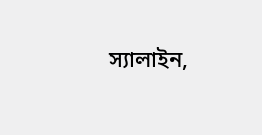স্যালাইন,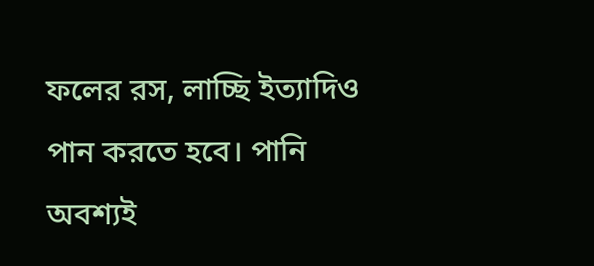ফলের রস, লাচ্ছি ইত্যাদিও পান করতে হবে। পানি অবশ্যই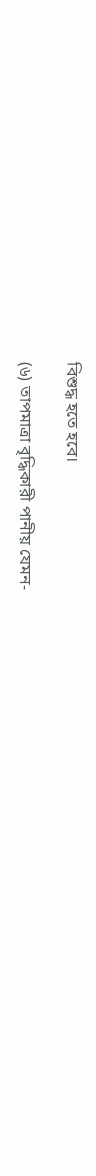বিশুদ্ধ হতে হবে।

(৬) তাপমাত্রা বৃদ্ধিকারী পানীয় যেমন-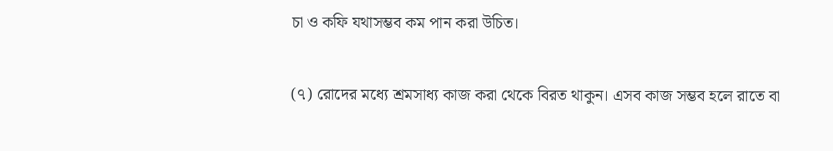চা ও কফি যথাসম্ভব কম পান করা উচিত।

(৭) রোদের মধ্যে শ্রমসাধ্য কাজ করা থেকে বিরত থাকুন। এসব কাজ সম্ভব হলে রাতে বা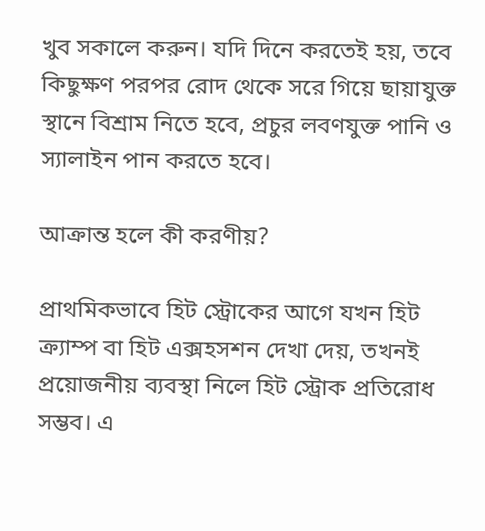খুব সকালে করুন। যদি দিনে করতেই হয়, তবে কিছুক্ষণ পরপর রোদ থেকে সরে গিয়ে ছায়াযুক্ত স্থানে বিশ্রাম নিতে হবে, প্রচুর লবণযুক্ত পানি ও স্যালাইন পান করতে হবে।

আক্রান্ত হলে কী করণীয়?

প্রাথমিকভাবে হিট স্ট্রোকের আগে যখন হিট ক্র্যাম্প বা হিট এক্সহসশন দেখা দেয়, তখনই প্রয়োজনীয় ব্যবস্থা নিলে হিট স্ট্রোক প্রতিরোধ সম্ভব। এ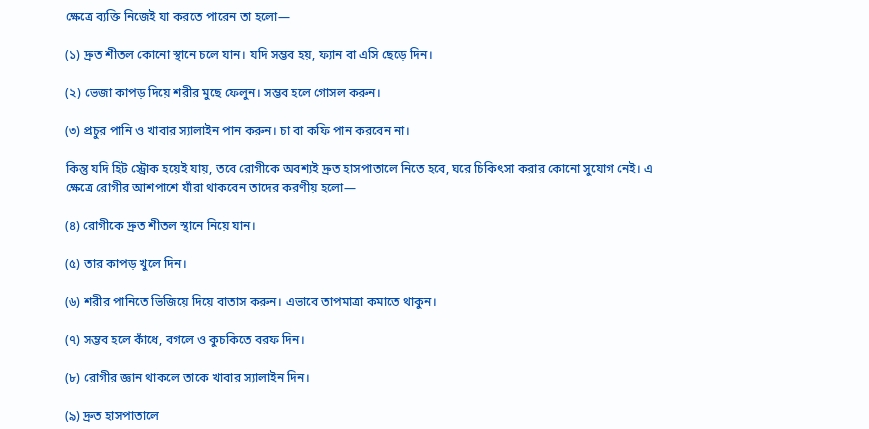ক্ষেত্রে ব্যক্তি নিজেই যা করতে পারেন তা হলো—

(১) দ্রুত শীতল কোনো স্থানে চলে যান। যদি সম্ভব হয়, ফ্যান বা এসি ছেড়ে দিন।

(২) ভেজা কাপড় দিয়ে শরীর মুছে ফেলুন। সম্ভব হলে গোসল করুন।

(৩) প্রচুর পানি ও খাবার স্যালাইন পান করুন। চা বা কফি পান করবেন না।

কিন্তু যদি হিট স্ট্রোক হয়েই যায়, তবে রোগীকে অবশ্যই দ্রুত হাসপাতালে নিতে হবে, ঘরে চিকিৎসা করার কোনো সুযোগ নেই। এ ক্ষেত্রে রোগীর আশপাশে যাঁরা থাকবেন তাদের করণীয় হলো—

(৪) রোগীকে দ্রুত শীতল স্থানে নিয়ে যান।

(৫) তার কাপড় খুলে দিন।

(৬) শরীর পানিতে ভিজিয়ে দিয়ে বাতাস করুন। এভাবে তাপমাত্রা কমাতে থাকুন।

(৭) সম্ভব হলে কাঁধে, বগলে ও কুচকিতে বরফ দিন।

(৮) রোগীর জ্ঞান থাকলে তাকে খাবার স্যালাইন দিন।

(৯) দ্রুত হাসপাতালে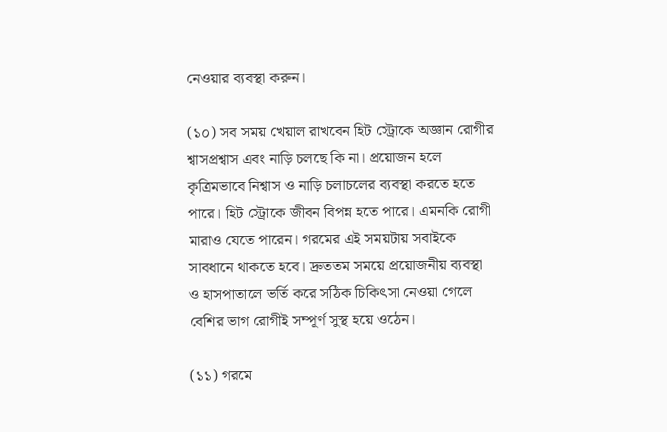নেওয়ার ব্যবস্থা করুন।

(১০) সব সময় খেয়াল রাখবেন হিট স্ট্রোকে অজ্ঞান রোগীর শ্বাসপ্রশ্বাস এবং নাড়ি চলছে কি না। প্রয়োজন হলে কৃত্রিমভাবে নিশ্বাস ও নাড়ি চলাচলের ব্যবস্থা করতে হতে পারে। হিট স্ট্রোকে জীবন বিপন্ন হতে পারে। এমনকি রোগী মারাও যেতে পারেন। গরমের এই সময়টায় সবাইকে সাবধানে থাকতে হবে। দ্রুততম সময়ে প্রয়োজনীয় ব্যবস্থা ও হাসপাতালে ভর্তি করে সঠিক চিকিৎসা নেওয়া গেলে বেশির ভাগ রোগীই সম্পূর্ণ সুস্থ হয়ে ওঠেন।

(১১) গরমে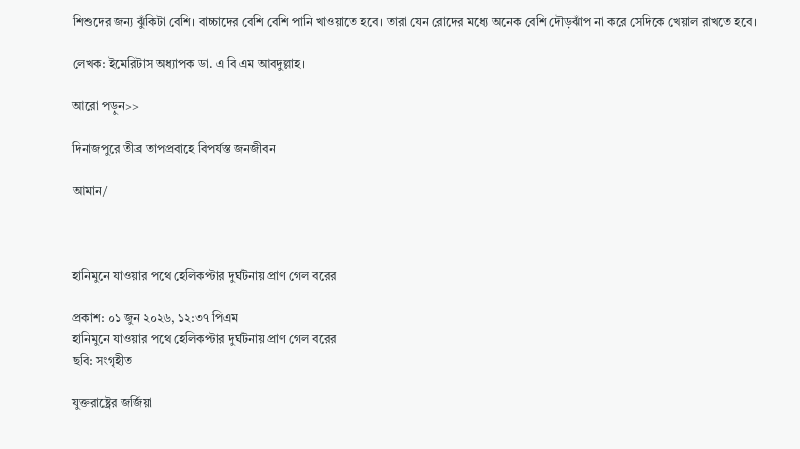শিশুদের জন্য ঝুঁকিটা বেশি। বাচ্চাদের বেশি বেশি পানি খাওয়াতে হবে। তারা যেন রোদের মধ্যে অনেক বেশি দৌড়ঝাঁপ না করে সেদিকে খেয়াল রাখতে হবে।

লেখক: ইমেরিটাস অধ্যাপক ডা. এ বি এম আবদুল্লাহ।

আরো পড়ুন>>

দিনাজপুরে তীব্র তাপপ্রবাহে বিপর্যস্ত জনজীবন

আমান/



হানিমুনে যাওয়ার পথে হেলিকপ্টার দুর্ঘটনায় প্রাণ গেল বরের

প্রকাশ: ০১ জুন ২০২৬, ১২:৩৭ পিএম
হানিমুনে যাওয়ার পথে হেলিকপ্টার দুর্ঘটনায় প্রাণ গেল বরের
ছবি: সংগৃহীত

যুক্তরাষ্ট্রের জর্জিয়া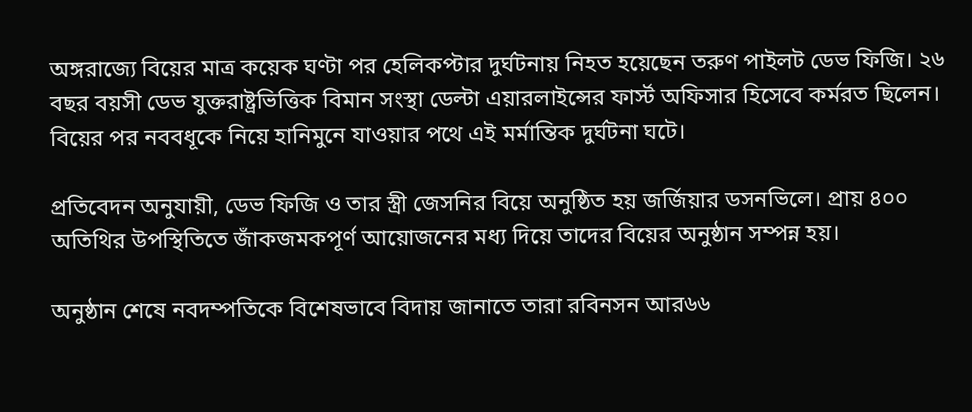অঙ্গরাজ্যে বিয়ের মাত্র কয়েক ঘণ্টা পর হেলিকপ্টার দুর্ঘটনায় নিহত হয়েছেন তরুণ পাইলট ডেভ ফিজি। ২৬ বছর বয়সী ডেভ যুক্তরাষ্ট্রভিত্তিক বিমান সংস্থা ডেল্টা এয়ারলাইন্সের ফার্স্ট অফিসার হিসেবে কর্মরত ছিলেন। বিয়ের পর নববধূকে নিয়ে হানিমুনে যাওয়ার পথে এই মর্মান্তিক দুর্ঘটনা ঘটে।

প্রতিবেদন অনুযায়ী, ডেভ ফিজি ও তার স্ত্রী জেসনির বিয়ে অনুষ্ঠিত হয় জর্জিয়ার ডসনভিলে। প্রায় ৪০০ অতিথির উপস্থিতিতে জাঁকজমকপূর্ণ আয়োজনের মধ্য দিয়ে তাদের বিয়ের অনুষ্ঠান সম্পন্ন হয়।

অনুষ্ঠান শেষে নবদম্পতিকে বিশেষভাবে বিদায় জানাতে তারা রবিনসন আর৬৬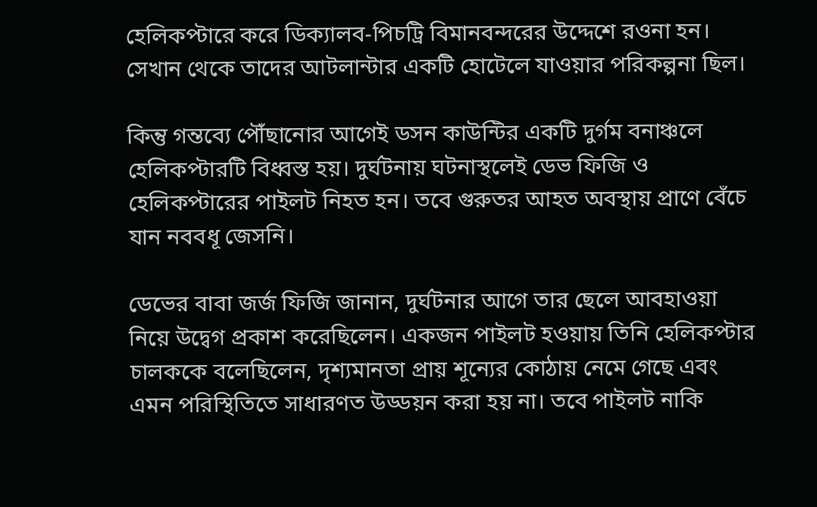হেলিকপ্টারে করে ডিক্যালব-পিচট্রি বিমানবন্দরের উদ্দেশে রওনা হন। সেখান থেকে তাদের আটলান্টার একটি হোটেলে যাওয়ার পরিকল্পনা ছিল।

কিন্তু গন্তব্যে পৌঁছানোর আগেই ডসন কাউন্টির একটি দুর্গম বনাঞ্চলে হেলিকপ্টারটি বিধ্বস্ত হয়। দুর্ঘটনায় ঘটনাস্থলেই ডেভ ফিজি ও হেলিকপ্টারের পাইলট নিহত হন। তবে গুরুতর আহত অবস্থায় প্রাণে বেঁচে যান নববধূ জেসনি।

ডেভের বাবা জর্জ ফিজি জানান, দুর্ঘটনার আগে তার ছেলে আবহাওয়া নিয়ে উদ্বেগ প্রকাশ করেছিলেন। একজন পাইলট হওয়ায় তিনি হেলিকপ্টার চালককে বলেছিলেন, দৃশ্যমানতা প্রায় শূন্যের কোঠায় নেমে গেছে এবং এমন পরিস্থিতিতে সাধারণত উড্ডয়ন করা হয় না। তবে পাইলট নাকি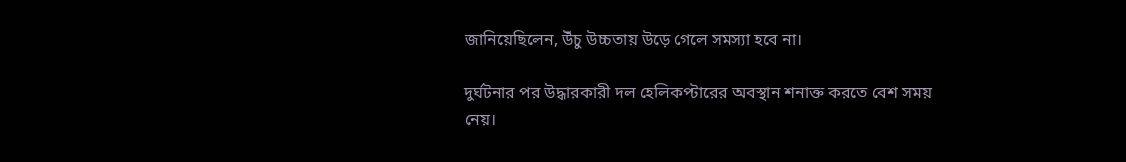জানিয়েছিলেন, উঁচু উচ্চতায় উড়ে গেলে সমস্যা হবে না।

দুর্ঘটনার পর উদ্ধারকারী দল হেলিকপ্টারের অবস্থান শনাক্ত করতে বেশ সময় নেয়।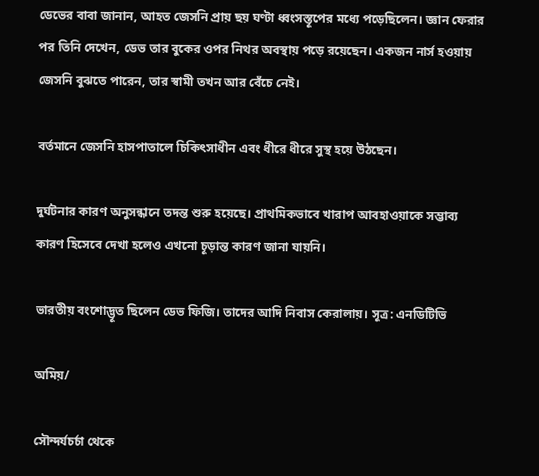ডেভের বাবা জানান, আহত জেসনি প্রায় ছয় ঘণ্টা ধ্বংসস্তূপের মধ্যে পড়েছিলেন। জ্ঞান ফেরার পর তিনি দেখেন, ডেভ তার বুকের ওপর নিথর অবস্থায় পড়ে রয়েছেন। একজন নার্স হওয়ায় জেসনি বুঝতে পারেন, তার স্বামী তখন আর বেঁচে নেই।

বর্তমানে জেসনি হাসপাতালে চিকিৎসাধীন এবং ধীরে ধীরে সুস্থ হয়ে উঠছেন।

দুর্ঘটনার কারণ অনুসন্ধানে তদন্ত শুরু হয়েছে। প্রাথমিকভাবে খারাপ আবহাওয়াকে সম্ভাব্য কারণ হিসেবে দেখা হলেও এখনো চূড়ান্ত কারণ জানা যায়নি।

ভারতীয় বংশোদ্ভূত ছিলেন ডেভ ফিজি। তাদের আদি নিবাস কেরালায়। সূত্র: এনডিটিভি

অমিয়/

সৌন্দর্যচর্চা থেকে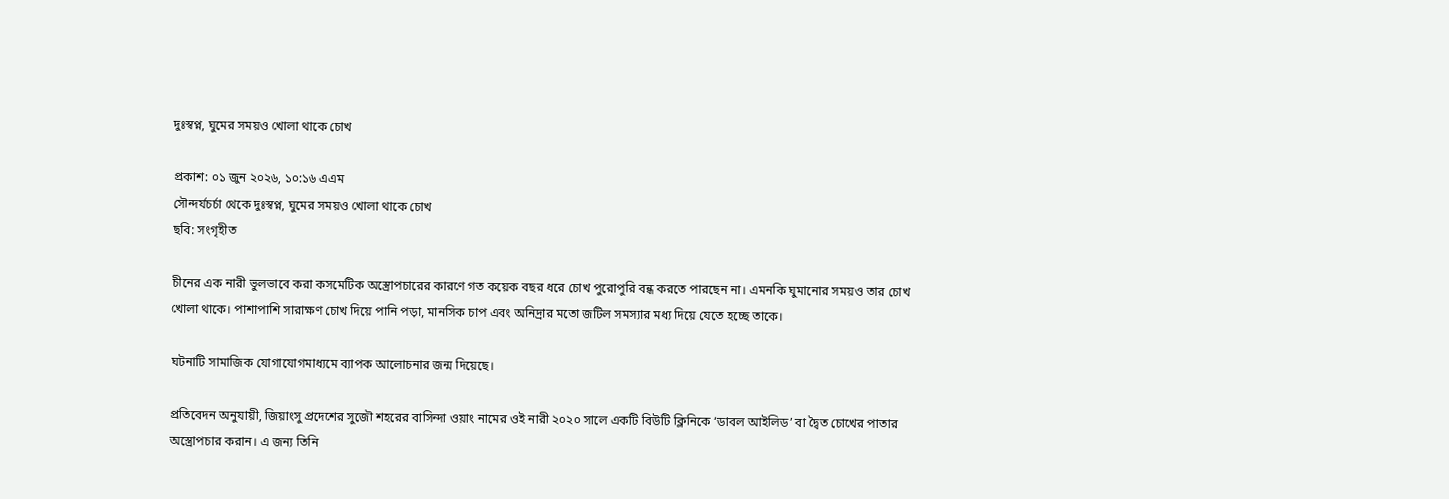দুঃস্বপ্ন, ঘুমের সময়ও খোলা থাকে চোখ

প্রকাশ: ০১ জুন ২০২৬, ১০:১৬ এএম
সৌন্দর্যচর্চা থেকে দুঃস্বপ্ন, ঘুমের সময়ও খোলা থাকে চোখ
ছবি: সংগৃহীত

চীনের এক নারী ভুলভাবে করা কসমেটিক অস্ত্রোপচারের কারণে গত কয়েক বছর ধরে চোখ পুরোপুরি বন্ধ করতে পারছেন না। এমনকি ঘুমানোর সময়ও তার চোখ খোলা থাকে। পাশাপাশি সারাক্ষণ চোখ দিয়ে পানি পড়া, মানসিক চাপ এবং অনিদ্রার মতো জটিল সমস্যার মধ্য দিয়ে যেতে হচ্ছে তাকে।

ঘটনাটি সামাজিক যোগাযোগমাধ্যমে ব্যাপক আলোচনার জন্ম দিয়েছে।

প্রতিবেদন অনুযায়ী, জিয়াংসু প্রদেশের সুজৌ শহরের বাসিন্দা ওয়াং নামের ওই নারী ২০২০ সালে একটি বিউটি ক্লিনিকে ‘ডাবল আইলিড’ বা দ্বৈত চোখের পাতার অস্ত্রোপচার করান। এ জন্য তিনি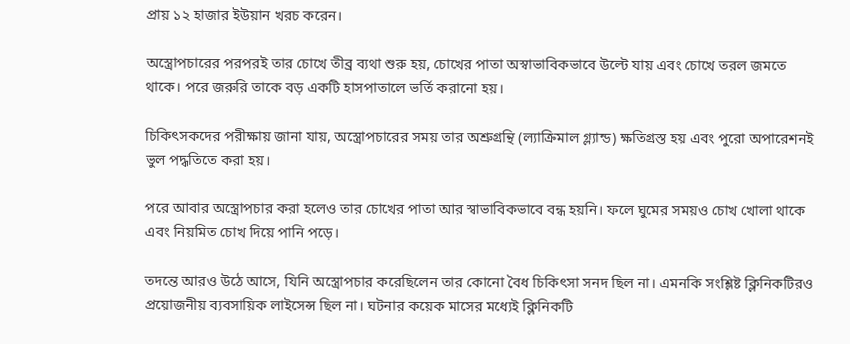প্রায় ১২ হাজার ইউয়ান খরচ করেন।

অস্ত্রোপচারের পরপরই তার চোখে তীব্র ব্যথা শুরু হয়, চোখের পাতা অস্বাভাবিকভাবে উল্টে যায় এবং চোখে তরল জমতে থাকে। পরে জরুরি তাকে বড় একটি হাসপাতালে ভর্তি করানো হয়।

চিকিৎসকদের পরীক্ষায় জানা যায়, অস্ত্রোপচারের সময় তার অশ্রুগ্রন্থি (ল্যাক্রিমাল গ্ল্যান্ড) ক্ষতিগ্রস্ত হয় এবং পুরো অপারেশনই ভুল পদ্ধতিতে করা হয়।

পরে আবার অস্ত্রোপচার করা হলেও তার চোখের পাতা আর স্বাভাবিকভাবে বন্ধ হয়নি। ফলে ঘুমের সময়ও চোখ খোলা থাকে এবং নিয়মিত চোখ দিয়ে পানি পড়ে।

তদন্তে আরও উঠে আসে, যিনি অস্ত্রোপচার করেছিলেন তার কোনো বৈধ চিকিৎসা সনদ ছিল না। এমনকি সংশ্লিষ্ট ক্লিনিকটিরও প্রয়োজনীয় ব্যবসায়িক লাইসেন্স ছিল না। ঘটনার কয়েক মাসের মধ্যেই ক্লিনিকটি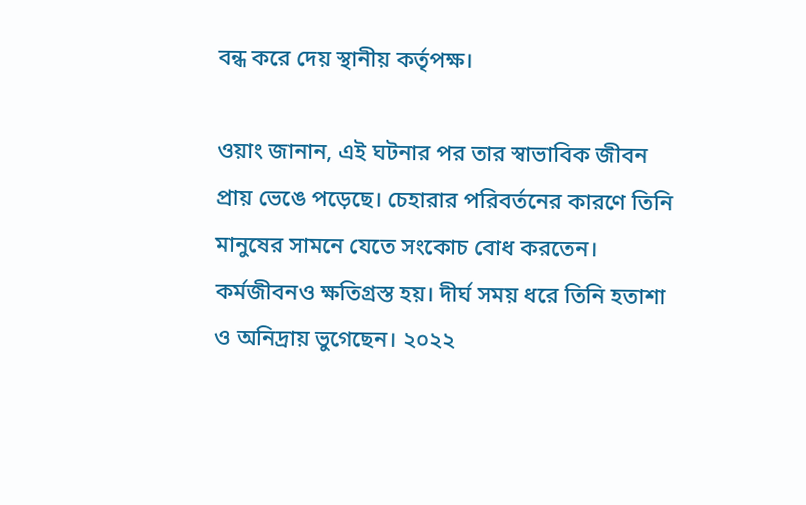বন্ধ করে দেয় স্থানীয় কর্তৃপক্ষ।

ওয়াং জানান, এই ঘটনার পর তার স্বাভাবিক জীবন প্রায় ভেঙে পড়েছে। চেহারার পরিবর্তনের কারণে তিনি মানুষের সামনে যেতে সংকোচ বোধ করতেন। কর্মজীবনও ক্ষতিগ্রস্ত হয়। দীর্ঘ সময় ধরে তিনি হতাশা ও অনিদ্রায় ভুগেছেন। ২০২২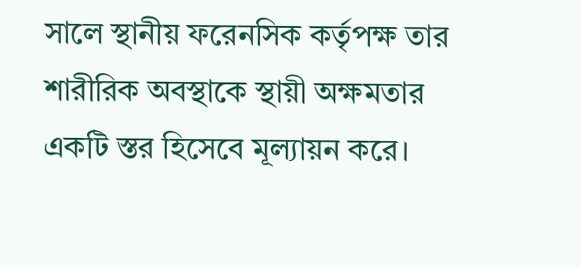সালে স্থানীয় ফরেনসিক কর্তৃপক্ষ তার শারীরিক অবস্থাকে স্থায়ী অক্ষমতার একটি স্তর হিসেবে মূল্যায়ন করে।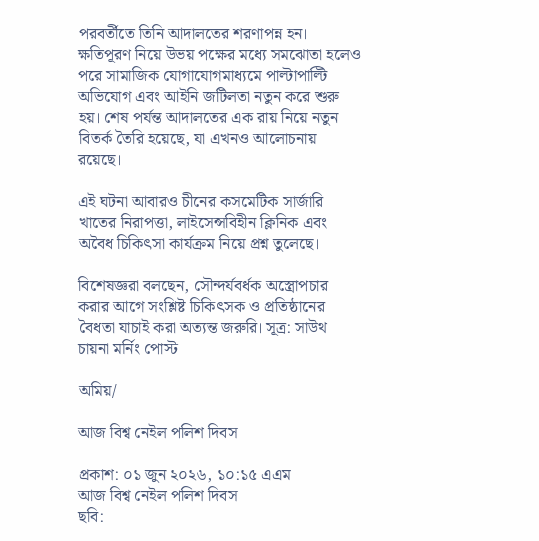পরবর্তীতে তিনি আদালতের শরণাপন্ন হন। ক্ষতিপূরণ নিয়ে উভয় পক্ষের মধ্যে সমঝোতা হলেও পরে সামাজিক যোগাযোগমাধ্যমে পাল্টাপাল্টি অভিযোগ এবং আইনি জটিলতা নতুন করে শুরু হয়। শেষ পর্যন্ত আদালতের এক রায় নিয়ে নতুন বিতর্ক তৈরি হয়েছে, যা এখনও আলোচনায় রয়েছে।

এই ঘটনা আবারও চীনের কসমেটিক সার্জারি খাতের নিরাপত্তা, লাইসেন্সবিহীন ক্লিনিক এবং অবৈধ চিকিৎসা কার্যক্রম নিয়ে প্রশ্ন তুলেছে।

বিশেষজ্ঞরা বলছেন, সৌন্দর্যবর্ধক অস্ত্রোপচার করার আগে সংশ্লিষ্ট চিকিৎসক ও প্রতিষ্ঠানের বৈধতা যাচাই করা অত্যন্ত জরুরি। সূত্র: সাউথ চায়না মর্নিং পোস্ট

অমিয়/

আজ বিশ্ব নেইল পলিশ দিবস

প্রকাশ: ০১ জুন ২০২৬, ১০:১৫ এএম
আজ বিশ্ব নেইল পলিশ দিবস
ছবি: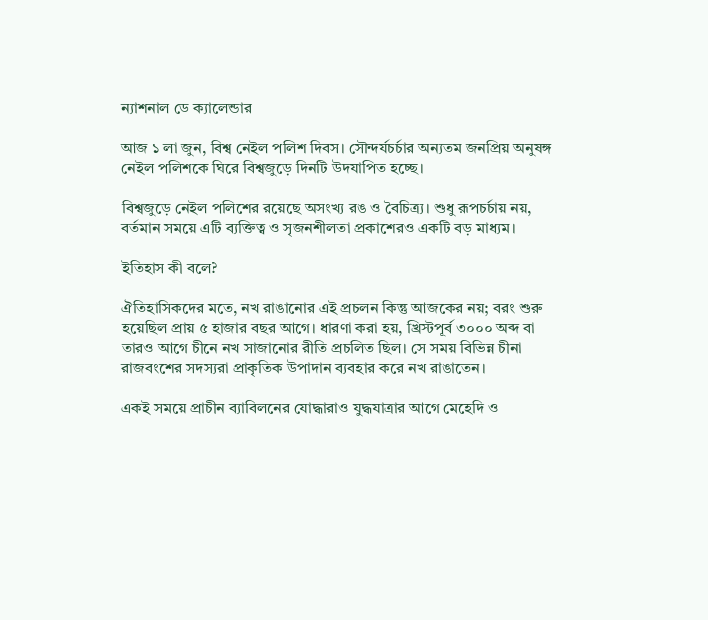ন্যাশনাল ডে ক্যালেন্ডার

আজ ১ লা জুন, বিশ্ব নেইল পলিশ দিবস। সৌন্দর্যচর্চার অন্যতম জনপ্রিয় অনুষঙ্গ নেইল পলিশকে ঘিরে বিশ্বজুড়ে দিনটি উদযাপিত হচ্ছে।

বিশ্বজুড়ে নেইল পলিশের রয়েছে অসংখ্য রঙ ও বৈচিত্র্য। শুধু রূপচর্চায় নয়, বর্তমান সময়ে এটি ব্যক্তিত্ব ও সৃজনশীলতা প্রকাশেরও একটি বড় মাধ্যম।

ইতিহাস কী বলে?

ঐতিহাসিকদের মতে, নখ রাঙানোর এই প্রচলন কিন্তু আজকের নয়; বরং শুরু হয়েছিল প্রায় ৫ হাজার বছর আগে। ধারণা করা হয়, খ্রিস্টপূর্ব ৩০০০ অব্দ বা তারও আগে চীনে নখ সাজানোর রীতি প্রচলিত ছিল। সে সময় বিভিন্ন চীনা রাজবংশের সদস্যরা প্রাকৃতিক উপাদান ব্যবহার করে নখ রাঙাতেন।

একই সময়ে প্রাচীন ব্যাবিলনের যোদ্ধারাও যুদ্ধযাত্রার আগে মেহেদি ও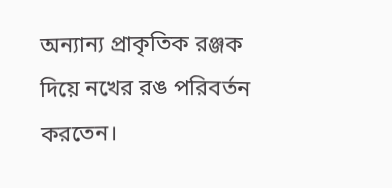অন্যান্য প্রাকৃতিক রঞ্জক দিয়ে নখের রঙ পরিবর্তন করতেন।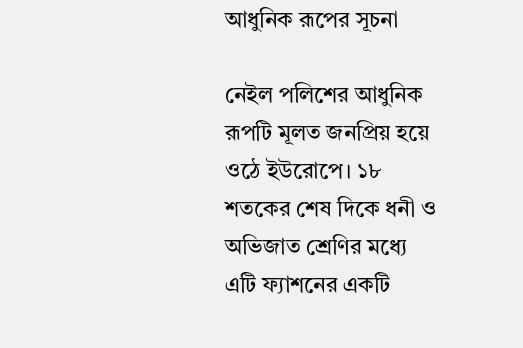আধুনিক রূপের সূচনা

নেইল পলিশের আধুনিক রূপটি মূলত জনপ্রিয় হয়ে ওঠে ইউরোপে। ১৮ শতকের শেষ দিকে ধনী ও অভিজাত শ্রেণির মধ্যে এটি ফ্যাশনের একটি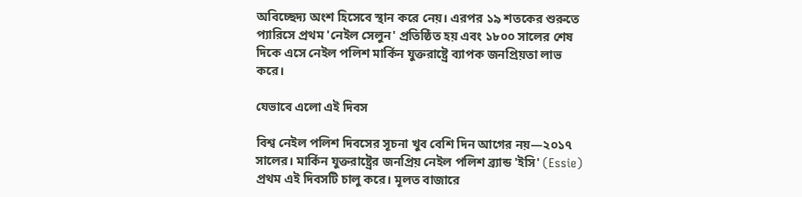অবিচ্ছেদ্য অংশ হিসেবে স্থান করে নেয়। এরপর ১৯ শতকের শুরুতে প্যারিসে প্রথম 'নেইল সেলুন' প্রতিষ্ঠিত হয় এবং ১৮০০ সালের শেষ দিকে এসে নেইল পলিশ মার্কিন যুক্তরাষ্ট্রে ব্যাপক জনপ্রিয়তা লাভ করে।

যেভাবে এলো এই দিবস

বিশ্ব নেইল পলিশ দিবসের সূচনা খুব বেশি দিন আগের নয়—২০১৭ সালের। মার্কিন যুক্তরাষ্ট্রের জনপ্রিয় নেইল পলিশ ব্র্যান্ড 'ইসি' (Essie) প্রথম এই দিবসটি চালু করে। মূলত বাজারে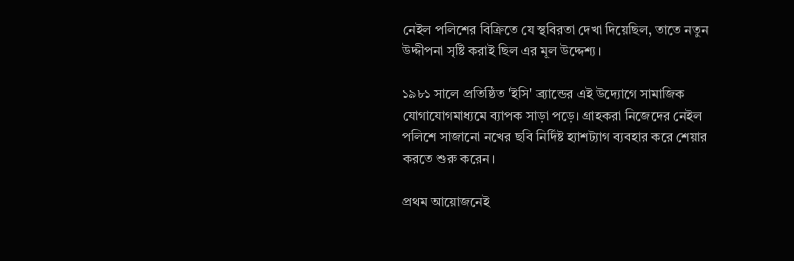নেইল পলিশের বিক্রিতে যে স্থবিরতা দেখা দিয়েছিল, তাতে নতুন উদ্দীপনা সৃষ্টি করাই ছিল এর মূল উদ্দেশ্য।

১৯৮১ সালে প্রতিষ্ঠিত 'ইসি' ব্র্যান্ডের এই উদ্যোগে সামাজিক যোগাযোগমাধ্যমে ব্যাপক সাড়া পড়ে। গ্রাহকরা নিজেদের নেইল পলিশে সাজানো নখের ছবি নির্দিষ্ট হ্যাশট্যাগ ব্যবহার করে শেয়ার করতে শুরু করেন।

প্রথম আয়োজনেই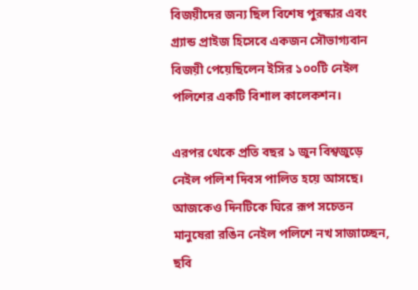বিজয়ীদের জন্য ছিল বিশেষ পুরস্কার এবং গ্র্যান্ড প্রাইজ হিসেবে একজন সৌভাগ্যবান বিজয়ী পেয়েছিলেন ইসির ১০০টি নেইল পলিশের একটি বিশাল কালেকশন।

এরপর থেকে প্রতি বছর ১ জুন বিশ্বজুড়ে নেইল পলিশ দিবস পালিত হয়ে আসছে। আজকেও দিনটিকে ঘিরে রূপ সচেতন মানুষেরা রঙিন নেইল পলিশে নখ সাজাচ্ছেন, ছবি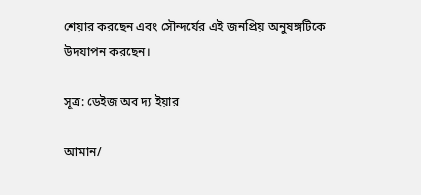শেয়ার করছেন এবং সৌন্দর্যের এই জনপ্রিয় অনুষঙ্গটিকে উদযাপন করছেন।

সূত্র: ডেইজ অব দ্য ইয়ার

আমান/